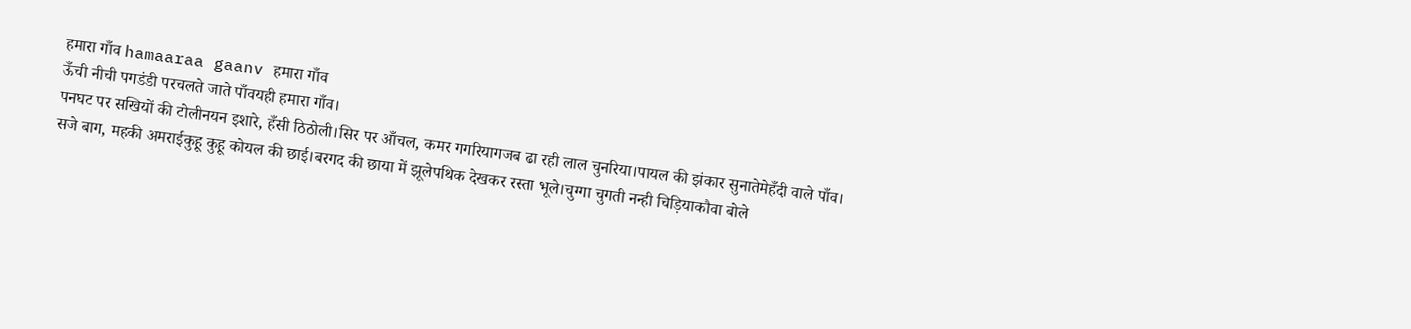हमारा गाँव hamaaraa gaanv हमारा गाँव
ऊँची नीची पगडंडी परचलते जाते पाँवयही हमारा गाँव।
पनघट पर सखियों की टोलीनयन इशारे, हँसी ठिठोली।सिर पर आँचल, कमर गगरियागजब ढा रही लाल चुनरिया।पायल की झंकार सुनातेमेहँदी वाले पाँव।
सजे बाग, महकी अमराईकुहू कुहू कोयल की छाई।बरगद की छाया में झूलेपथिक देखकर रस्ता भूले।चुग्गा चुगती नन्ही चिड़ियाकौवा बोले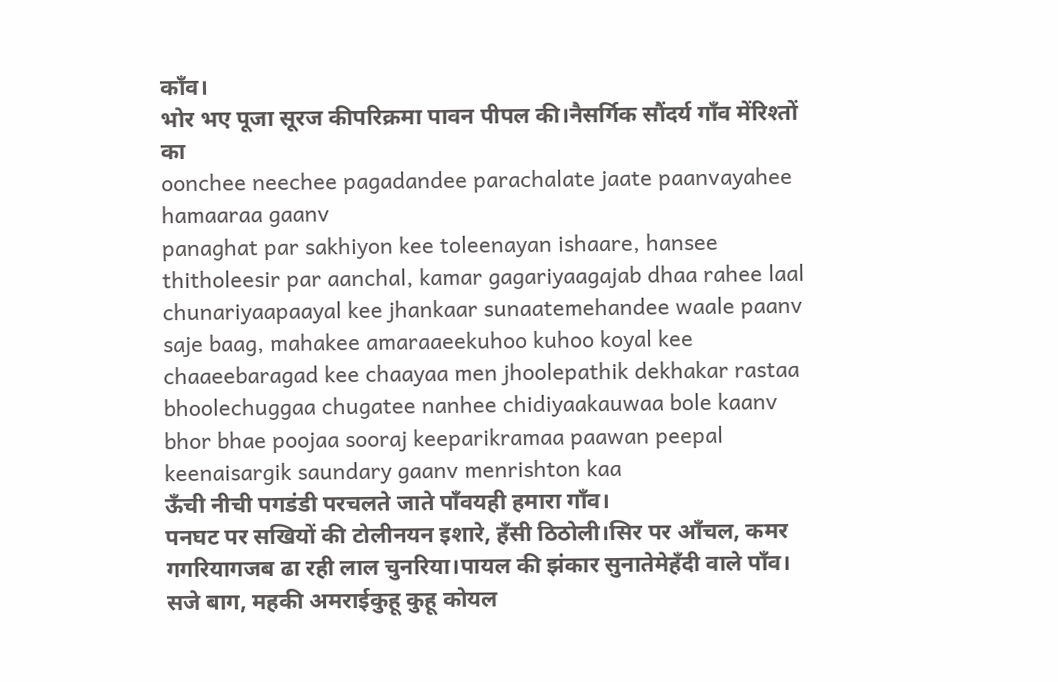काँव।
भोर भए पूजा सूरज कीपरिक्रमा पावन पीपल की।नैसर्गिक सौंदर्य गाँव मेंरिश्तों का
oonchee neechee pagadandee parachalate jaate paanvayahee hamaaraa gaanv
panaghat par sakhiyon kee toleenayan ishaare, hansee thitholeesir par aanchal, kamar gagariyaagajab dhaa rahee laal chunariyaapaayal kee jhankaar sunaatemehandee waale paanv
saje baag, mahakee amaraaeekuhoo kuhoo koyal kee chaaeebaragad kee chaayaa men jhoolepathik dekhakar rastaa bhoolechuggaa chugatee nanhee chidiyaakauwaa bole kaanv
bhor bhae poojaa sooraj keeparikramaa paawan peepal keenaisargik saundary gaanv menrishton kaa
ऊँची नीची पगडंडी परचलते जाते पाँवयही हमारा गाँव।
पनघट पर सखियों की टोलीनयन इशारे, हँसी ठिठोली।सिर पर आँचल, कमर गगरियागजब ढा रही लाल चुनरिया।पायल की झंकार सुनातेमेहँदी वाले पाँव।
सजे बाग, महकी अमराईकुहू कुहू कोयल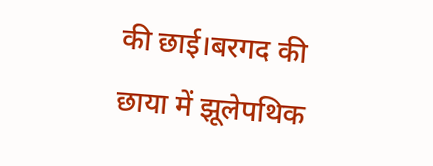की छाई।बरगद की छाया में झूलेपथिक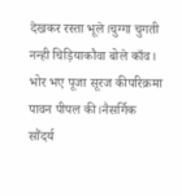देखकर रस्ता भूले।चुग्गा चुगती नन्ही चिड़ियाकौवा बोले काँव।
भोर भए पूजा सूरज कीपरिक्रमा पावन पीपल की।नैसर्गिक सौंदर्य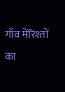गाँव मेंरिश्तों का